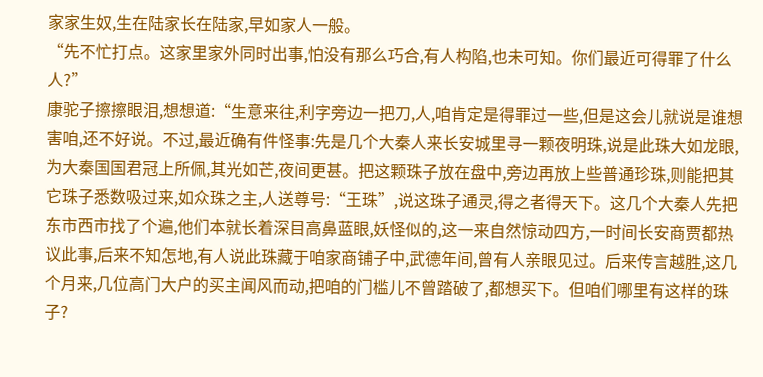家家生奴,生在陆家长在陆家,早如家人一般。
“先不忙打点。这家里家外同时出事,怕没有那么巧合,有人构陷,也未可知。你们最近可得罪了什么人?”
康驼子擦擦眼泪,想想道:“生意来往,利字旁边一把刀,人,咱肯定是得罪过一些,但是这会儿就说是谁想害咱,还不好说。不过,最近确有件怪事:先是几个大秦人来长安城里寻一颗夜明珠,说是此珠大如龙眼,为大秦国国君冠上所佩,其光如芒,夜间更甚。把这颗珠子放在盘中,旁边再放上些普通珍珠,则能把其它珠子悉数吸过来,如众珠之主,人送尊号:“王珠”,说这珠子通灵,得之者得天下。这几个大秦人先把东市西市找了个遍,他们本就长着深目高鼻蓝眼,妖怪似的,这一来自然惊动四方,一时间长安商贾都热议此事,后来不知怎地,有人说此珠藏于咱家商铺子中,武德年间,曾有人亲眼见过。后来传言越胜,这几个月来,几位高门大户的买主闻风而动,把咱的门槛儿不曾踏破了,都想买下。但咱们哪里有这样的珠子?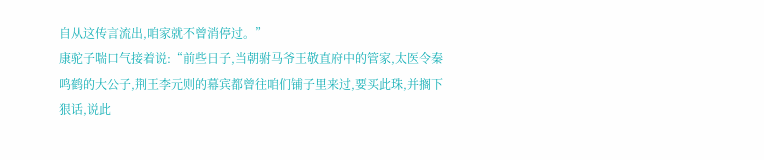自从这传言流出,咱家就不曾消停过。”
康驼子喘口气接着说:“前些日子,当朝驸马爷王敬直府中的管家,太医令秦鸣鹤的大公子,荆王李元则的幕宾都曾往咱们铺子里来过,要买此珠,并搁下狠话,说此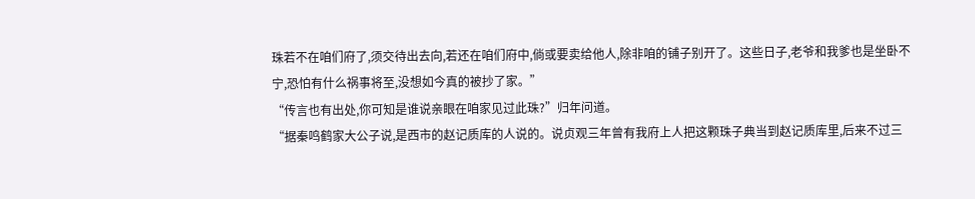珠若不在咱们府了,须交待出去向,若还在咱们府中,倘或要卖给他人,除非咱的铺子别开了。这些日子,老爷和我爹也是坐卧不宁,恐怕有什么祸事将至,没想如今真的被抄了家。”
“传言也有出处,你可知是谁说亲眼在咱家见过此珠?”归年问道。
“据秦鸣鹤家大公子说,是西市的赵记质库的人说的。说贞观三年曾有我府上人把这颗珠子典当到赵记质库里,后来不过三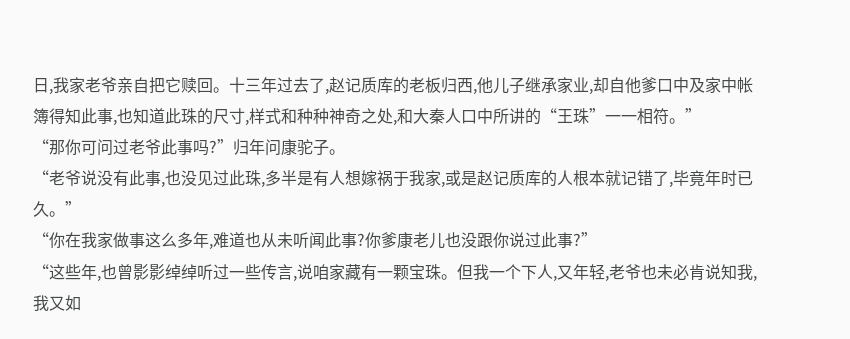日,我家老爷亲自把它赎回。十三年过去了,赵记质库的老板归西,他儿子继承家业,却自他爹口中及家中帐簿得知此事,也知道此珠的尺寸,样式和种种神奇之处,和大秦人口中所讲的“王珠”一一相符。”
“那你可问过老爷此事吗?”归年问康驼子。
“老爷说没有此事,也没见过此珠,多半是有人想嫁祸于我家,或是赵记质库的人根本就记错了,毕竟年时已久。”
“你在我家做事这么多年,难道也从未听闻此事?你爹康老儿也没跟你说过此事?”
“这些年,也曾影影绰绰听过一些传言,说咱家藏有一颗宝珠。但我一个下人,又年轻,老爷也未必肯说知我,我又如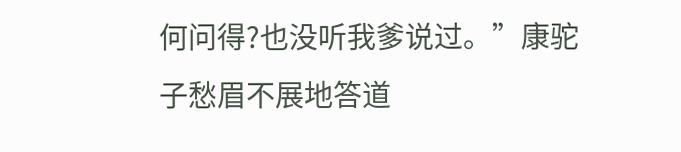何问得?也没听我爹说过。”康驼子愁眉不展地答道